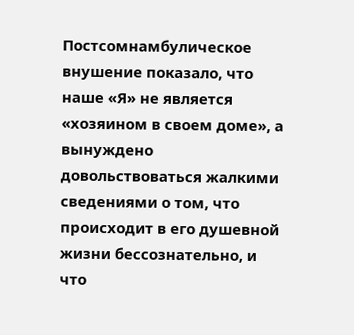Постсомнамбулическое внушение показало, что наше «Я» не является «хозяином в своем доме», а вынуждено довольствоваться жалкими сведениями о том, что происходит в его душевной жизни бессознательно, и что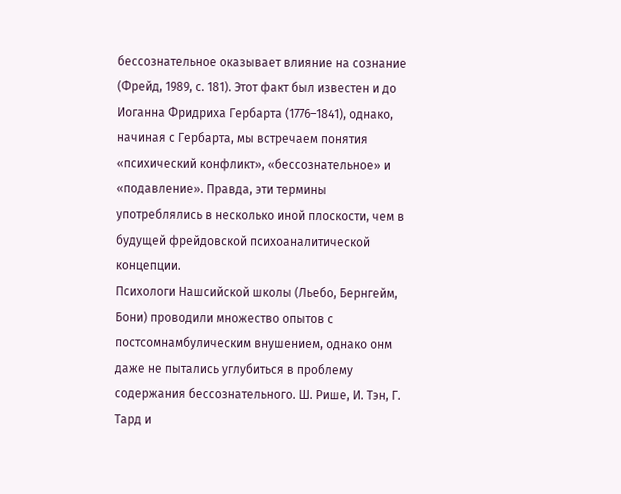бессознательное оказывает влияние на сознание (Фрейд, 1989, с. 181). Этот факт был известен и до Иоганна Фридриха Гербарта (1776–1841), однако, начиная с Гербарта, мы встречаем понятия «психический конфликт», «бессознательное» и «подавление». Правда, эти термины употреблялись в несколько иной плоскости, чем в будущей фрейдовской психоаналитической концепции.
Психологи Нашсийской школы (Льебо, Бернгейм, Бони) проводили множество опытов с постсомнамбулическим внушением, однако онм даже не пытались углубиться в проблему содержания бессознательного. Ш. Рише, И. Тэн, Г. Тард и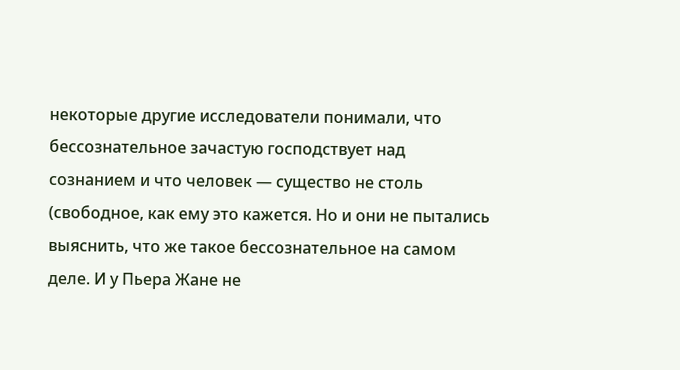некоторые другие исследователи понимали, что бессознательное зачастую господствует над сознанием и что человек — существо не столь (свободное, как ему это кажется. Но и они не пытались выяснить, что же такое бессознательное на самом деле. И у Пьера Жане не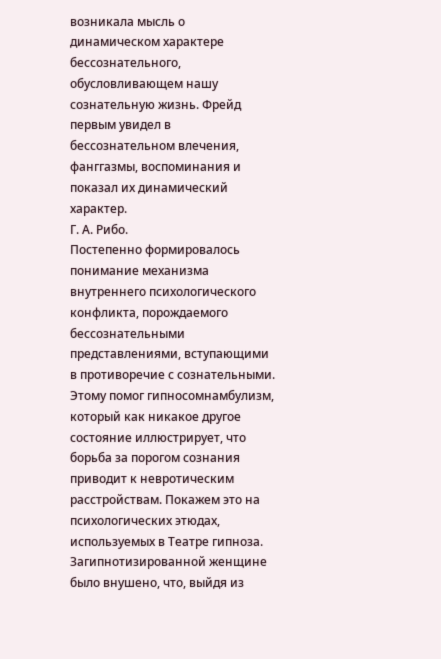возникала мысль о динамическом характере бессознательного, обусловливающем нашу сознательную жизнь. Фрейд первым увидел в бессознательном влечения, фанггазмы, воспоминания и показал их динамический характер.
Г. А. Рибо.
Постепенно формировалось понимание механизма внутреннего психологического конфликта, порождаемого бессознательными представлениями, вступающими в противоречие с сознательными. Этому помог гипносомнамбулизм, который как никакое другое состояние иллюстрирует, что борьба за порогом сознания приводит к невротическим расстройствам. Покажем это на психологических этюдах, используемых в Театре гипноза.
Загипнотизированной женщине было внушено, что, выйдя из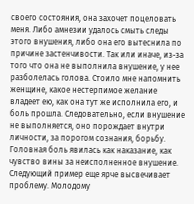своего состояния, она захочет поцеловать меня. Либо амнезии удалось смыть следы этого внушения, либо она его вытеснила по причине застенчивости. Так или иначе, из-за того что она не выполнила внушение, у нее разболелась голова. Стоило мне напомнить женщине, какое нестерпимое желание владеет ею, как она тут же исполнила его, и боль прошла. Следовательно, если внушение не выполняется, оно порождает внутри личности, за порогом сознания, борьбу.
Головная боль явилась как наказание, как чувство вины за неисполненное внушение. Следующий пример еще ярче высвечивает проблему. Молодому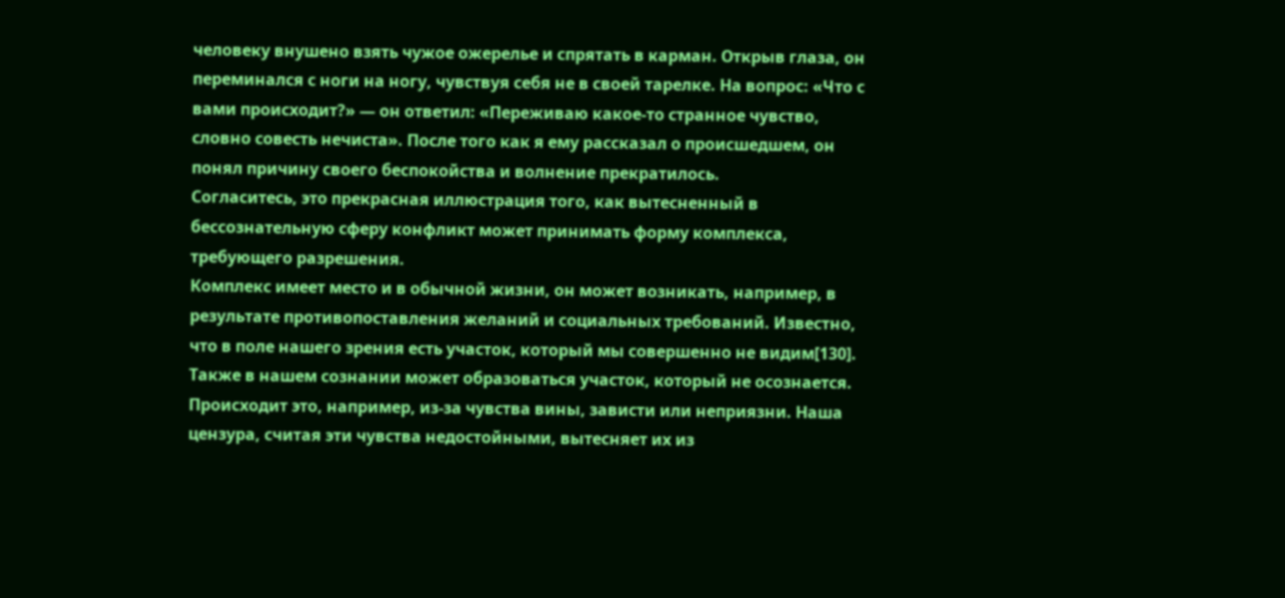человеку внушено взять чужое ожерелье и спрятать в карман. Открыв глаза, он переминался с ноги на ногу, чувствуя себя не в своей тарелке. На вопрос: «Что с вами происходит?» — он ответил: «Переживаю какое-то странное чувство, словно совесть нечиста». После того как я ему рассказал о происшедшем, он понял причину своего беспокойства и волнение прекратилось.
Согласитесь, это прекрасная иллюстрация того, как вытесненный в бессознательную сферу конфликт может принимать форму комплекса, требующего разрешения.
Комплекс имеет место и в обычной жизни, он может возникать, например, в результате противопоставления желаний и социальных требований. Известно, что в поле нашего зрения есть участок, который мы совершенно не видим[130]. Также в нашем сознании может образоваться участок, который не осознается. Происходит это, например, из-за чувства вины, зависти или неприязни. Наша цензура, считая эти чувства недостойными, вытесняет их из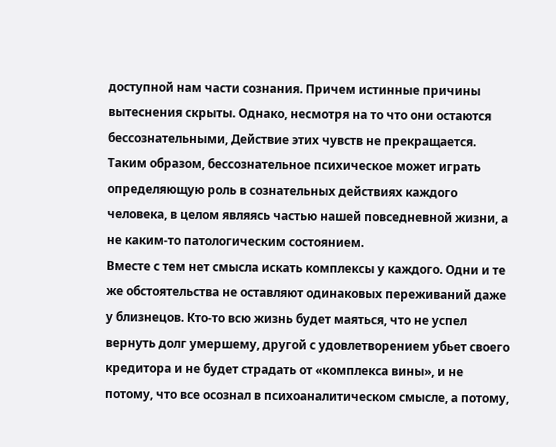доступной нам части сознания. Причем истинные причины вытеснения скрыты. Однако, несмотря на то что они остаются бессознательными, Действие этих чувств не прекращается. Таким образом, бессознательное психическое может играть определяющую роль в сознательных действиях каждого человека, в целом являясь частью нашей повседневной жизни, а не каким-то патологическим состоянием.
Вместе с тем нет смысла искать комплексы у каждого. Одни и те же обстоятельства не оставляют одинаковых переживаний даже у близнецов. Кто-то всю жизнь будет маяться, что не успел вернуть долг умершему, другой с удовлетворением убьет своего кредитора и не будет страдать от «комплекса вины», и не потому, что все осознал в психоаналитическом смысле, а потому,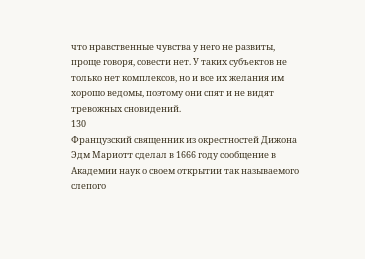что нравственные чувства у него не развиты, проще говоря, совести нет. У таких субъектов не только нет комплексов, но и все их желания им хорошо ведомы, поэтому они спят и не видят тревожных сновидений.
130
Французский священник из окрестностей Дижона Эдм Мариотт сделал в 1666 году сообщение в Академии наук о своем открытии так называемого слепого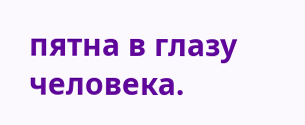пятна в глазу человека.